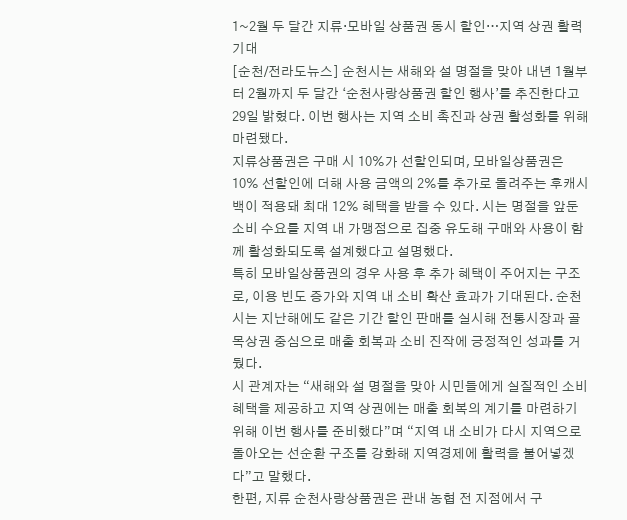1~2월 두 달간 지류·모바일 상품권 동시 할인…지역 상권 활력 기대
[순천/전라도뉴스] 순천시는 새해와 설 명절을 맞아 내년 1월부터 2월까지 두 달간 ‘순천사랑상품권 할인 행사’를 추진한다고 29일 밝혔다. 이번 행사는 지역 소비 촉진과 상권 활성화를 위해 마련됐다.
지류상품권은 구매 시 10%가 선할인되며, 모바일상품권은 10% 선할인에 더해 사용 금액의 2%를 추가로 돌려주는 후캐시백이 적용돼 최대 12% 혜택을 받을 수 있다. 시는 명절을 앞둔 소비 수요를 지역 내 가맹점으로 집중 유도해 구매와 사용이 함께 활성화되도록 설계했다고 설명했다.
특히 모바일상품권의 경우 사용 후 추가 혜택이 주어지는 구조로, 이용 빈도 증가와 지역 내 소비 확산 효과가 기대된다. 순천시는 지난해에도 같은 기간 할인 판매를 실시해 전통시장과 골목상권 중심으로 매출 회복과 소비 진작에 긍정적인 성과를 거뒀다.
시 관계자는 “새해와 설 명절을 맞아 시민들에게 실질적인 소비 혜택을 제공하고 지역 상권에는 매출 회복의 계기를 마련하기 위해 이번 행사를 준비했다”며 “지역 내 소비가 다시 지역으로 돌아오는 선순환 구조를 강화해 지역경제에 활력을 불어넣겠다”고 말했다.
한편, 지류 순천사랑상품권은 관내 농협 전 지점에서 구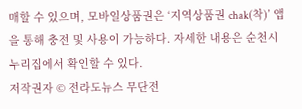매할 수 있으며, 모바일상품권은 ‘지역상품권 chak(착)’ 앱을 통해 충전 및 사용이 가능하다. 자세한 내용은 순천시 누리집에서 확인할 수 있다.
저작권자 © 전라도뉴스 무단전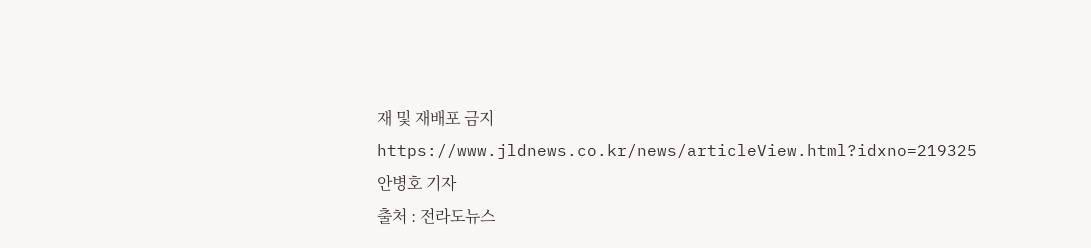재 및 재배포 금지
https://www.jldnews.co.kr/news/articleView.html?idxno=219325
안병호 기자
출처 : 전라도뉴스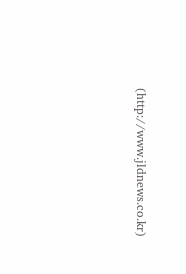(http://www.jldnews.co.kr)